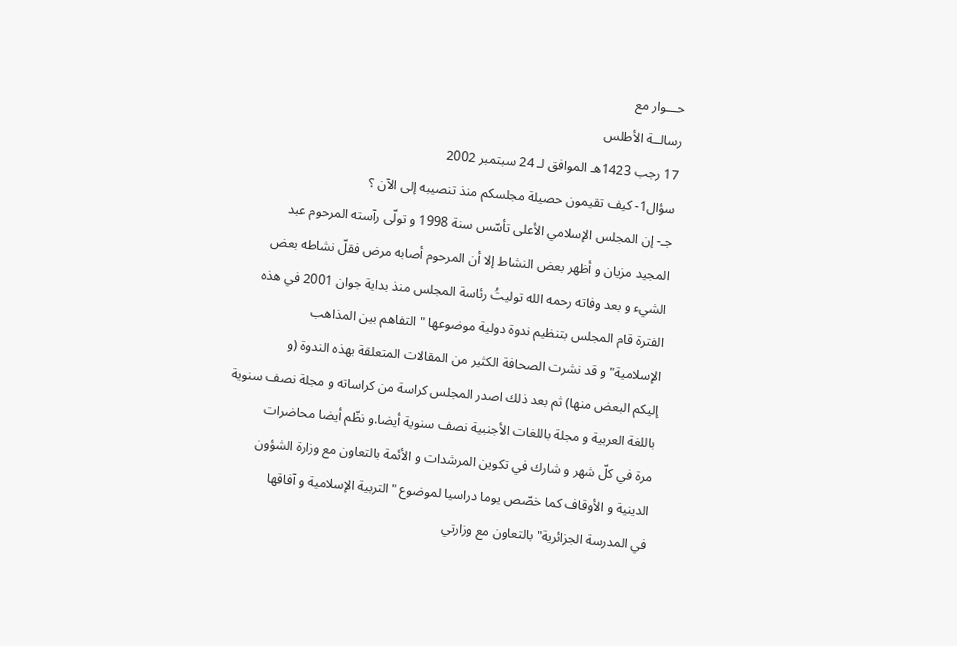حـــوار مع
رسالــة الأطلس
17 رجب 1423هـ الموافق لـ 24 سبتمبر 2002
سؤال1- كيف تقيمون حصيلة مجلسكم منذ تنصيبه إلى الآن ؟
جـ- إن المجلس الإسلامي الأعلى تأسّس سنة 1998 و تولّى رآسته المرحوم عبد
المجيد مزيان و أظهر بعض النشاط إلا أن المرحوم أصابه مرض فقلّ نشاطه بعض
الشيء و بعد وفاته رحمه الله توليتُ رئاسة المجلس منذ بداية جوان 2001 في هذه
الفترة قام المجلس بتنظيم ندوة دولية موضوعها " التفاهم بين المذاهب
الإسلامية" و قد نشرت الصحافة الكثير من المقالات المتعلقة بهذه الندوة (و
إليكم البعض منها) ثم بعد ذلك اصدر المجلس كراسة من كراساته و مجلة نصف سنوية
باللغة العربية و مجلة باللغات الأجنبية نصف سنوية أيضا.و نظّم أيضا محاضرات
مرة في كلّ شهر و شارك في تكوين المرشدات و الأئمة بالتعاون مع وزارة الشؤون
الدينية و الأوقاف كما خصّص يوما دراسيا لموضوع "التربية الإسلامية و آفاقها
في المدرسة الجزائرية" بالتعاون مع وزارتي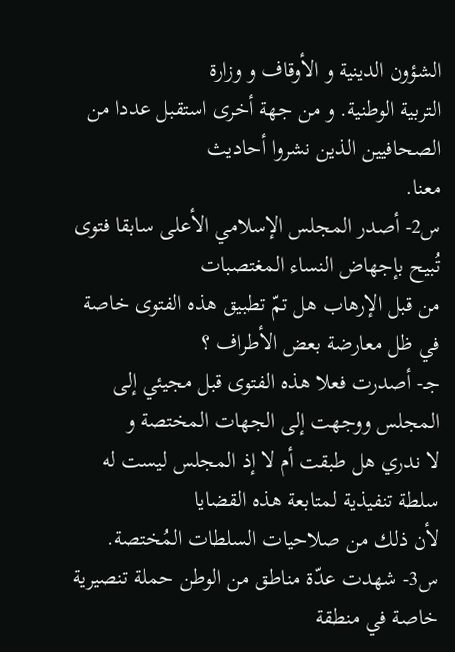الشؤون الدينية و الأوقاف و وزارة
التربية الوطنية. و من جهة أخرى استقبل عددا من الصحافيين الذين نشروا أحاديث
معنا.
س2- أصدر المجلس الإسلامي الأعلى سابقا فتوى تُبيح بإجهاض النساء المغتصبات
من قبل الإرهاب هل تمّ تطبيق هذه الفتوى خاصة في ظل معارضة بعض الأطراف ؟
جـ- أصدرت فعلا هذه الفتوى قبل مجيئي إلى المجلس ووجهت إلى الجهات المختصة و
لا ندري هل طبقت أم لا إذ المجلس ليست له سلطة تنفيذية لمتابعة هذه القضايا
لأن ذلك من صلاحيات السلطات المُختصة.
س3- شهدت عدّة مناطق من الوطن حملة تنصيرية خاصة في منطقة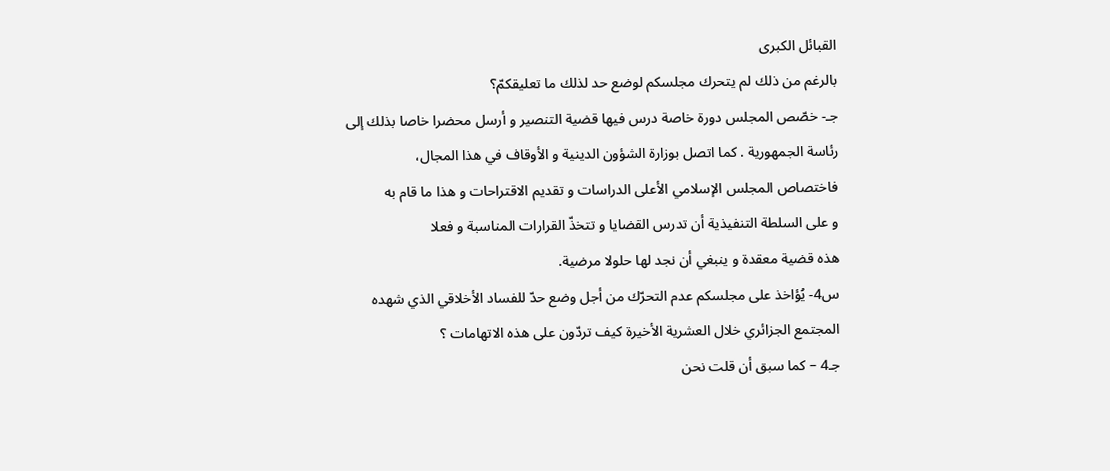القبائل الكبرى
بالرغم من ذلك لم يتحرك مجلسكم لوضع حد لذلك ما تعليقكمّ؟
جـ- خصّص المجلس دورة خاصة درس فيها قضية التنصير و أرسل محضرا خاصا بذلك إلى
رئاسة الجمهورية . كما اتصل بوزارة الشؤون الدينية و الأوقاف في هذا المجال،
فاختصاص المجلس الإسلامي الأعلى الدراسات و تقديم الاقتراحات و هذا ما قام به
و على السلطة التنفيذية أن تدرس القضايا و تتخذّ القرارات المناسبة و فعلا
هذه قضية معقدة و ينبغي أن نجد لها حلولا مرضية.
س4- يُؤاخذ على مجلسكم عدم التحرّك من أجل وضع حدّ للفساد الأخلاقي الذي شهده
المجتمع الجزائري خلال العشرية الأخيرة كيف تردّون على هذه الاتهامات ؟
جـ4 – كما سبق أن قلت نحن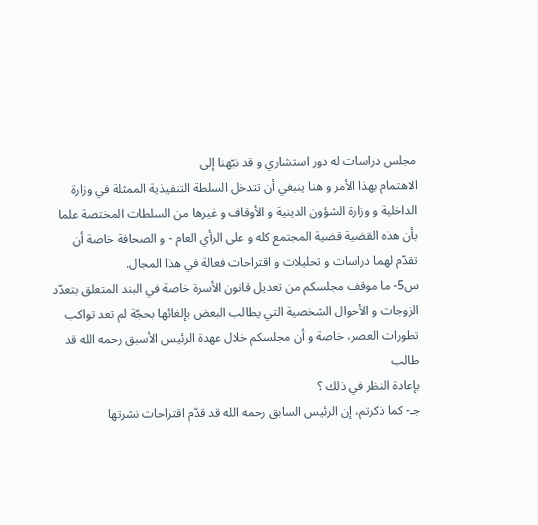مجلس دراسات له دور استشاري و قد نبّهنا إلى
الاهتمام بهذا الأمر و هنا ينبغي أن تتدخل السلطة التنفيذية الممثلة في وزارة
الداخلية و وزارة الشؤون الدينية و الأوقاف و غيرها من السلطات المختصة علما
بأن هذه القضية قضية المجتمع كله و على الرأي العام - و الصحافة خاصة أن
تقدّم لهما دراسات و تحليلات و اقتراحات فعالة في هذا المجال.
س5- ما موقف مجلسكم من تعديل قانون الأسرة خاصة في البند المتعلق بتعدّد
الزوجات و الأحوال الشخصية التي يطالب البعض بإلغائها بحجّة لم تعد تواكب
تطورات العصر، خاصة و أن مجلسكم خلال عهدة الرئيس الأسبق رحمه الله قد طالب
بإعادة النظر في ذلك ؟
جـ- كما ذكرتم، إن الرئيس السابق رحمه الله قد قدّم اقتراحات نشرتها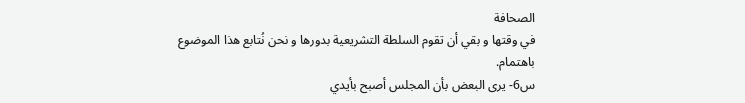الصحافة
في وقتها و بقي أن تقوم السلطة التشريعية بدورها و نحن نُتابع هذا الموضوع
باهتمام.
س6- يرى البعض بأن المجلس أصبح بأيدي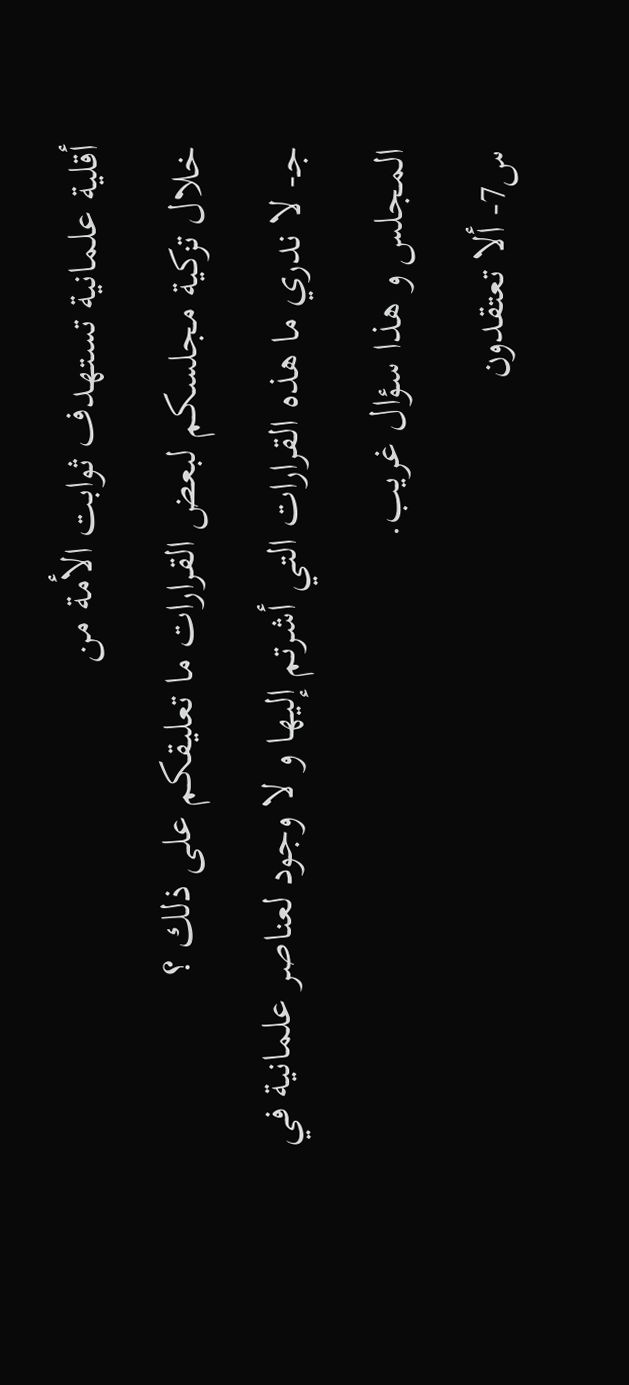أقلية علمانية تستهدف ثوابت الأمة من
خلال تزكية مجلسكم لبعض القرارات ما تعليقكم على ذلك ؟
جـ- لا ندري ما هذه القرارات التي أشرتم إليها و لا وجود لعناصر علمانية في
المجلس و هذا سؤال غريب.
س7- ألا تعتقدون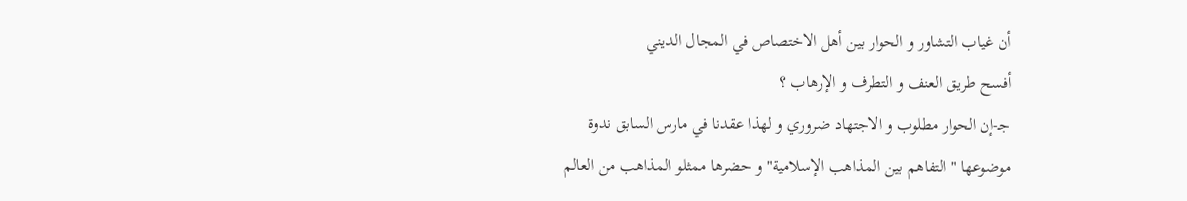أن غياب التشاور و الحوار بين أهل الاختصاص في المجال الديني
أفسح طريق العنف و التطرف و الإرهاب ؟
جـ-إن الحوار مطلوب و الاجتهاد ضروري و لهذا عقدنا في مارس السابق ندوة
موضوعها " التفاهم بين المذاهب الإسلامية" و حضرها ممثلو المذاهب من العالم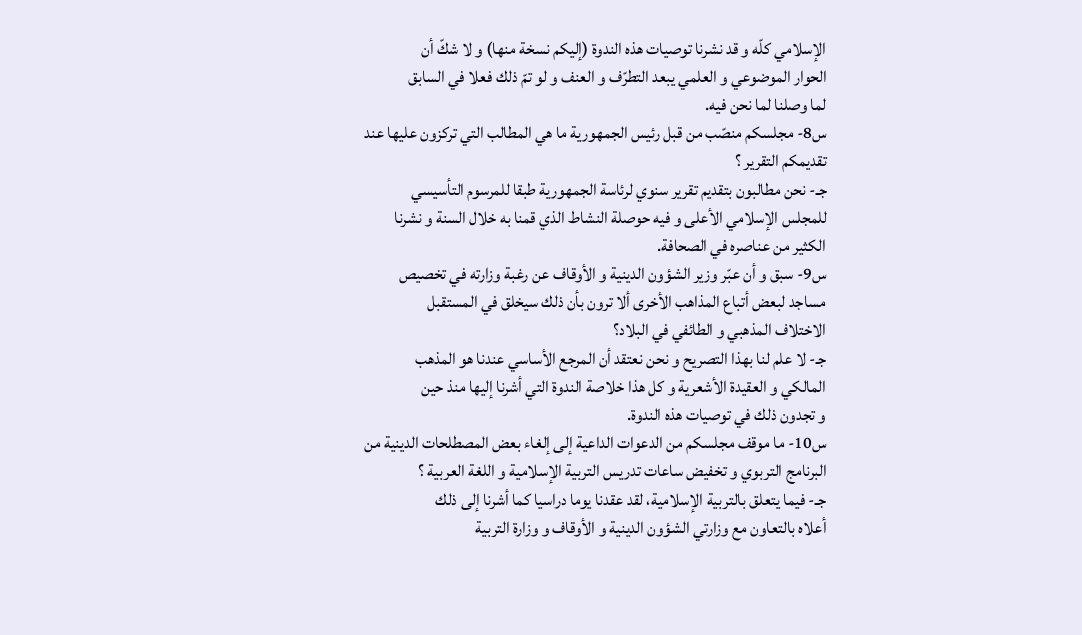الإسلامي كلّه و قد نشرنا توصيات هذه الندوة (إليكم نسخة منها) و لا شكّ أن
الحوار الموضوعي و العلمي يبعد التطرّف و العنف و لو تمّ ذلك فعلا في السابق
لما وصلنا لما نحن فيه.
س8- مجلسكم منصّب من قبل رئيس الجمهورية ما هي المطالب التي تركزون عليها عند
تقديمكم التقرير ؟
جـ- نحن مطالبون بتقديم تقرير سنوي لرئاسة الجمهورية طبقا للمرسوم التأسيسي
للمجلس الإسلامي الأعلى و فيه حوصلة النشاط الذي قمنا به خلال السنة و نشرنا
الكثير من عناصره في الصحافة.
س9- سبق و أن عبّر وزير الشؤون الدينية و الأوقاف عن رغبة وزارته في تخصيص
مساجد لبعض أتباع المذاهب الأخرى ألا ترون بأن ذلك سيخلق في المستقبل
الاختلاف المذهبي و الطائفي في البلاد؟
جـ- لا علم لنا بهذا التصريح و نحن نعتقد أن المرجع الأساسي عندنا هو المذهب
المالكي و العقيدة الأشعرية و كل هذا خلاصة الندوة التي أشرنا إليها منذ حين
و تجدون ذلك في توصيات هذه الندوة.
س10- ما موقف مجلسكم من الدعوات الداعية إلى إلغاء بعض المصطلحات الدينية من
البرنامج التربوي و تخفيض ساعات تدريس التربية الإسلامية و اللغة العربية ؟
جـ- فيما يتعلق بالتربية الإسلامية، لقد عقدنا يوما دراسيا كما أشرنا إلى ذلك
أعلاه بالتعاون مع وزارتي الشؤون الدينية و الأوقاف و وزارة التربية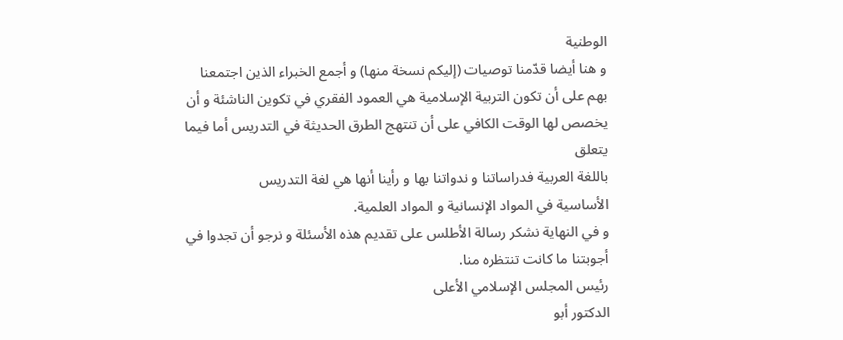الوطنية
و هنا أيضا قدّمنا توصيات (إليكم نسخة منها) و أجمع الخبراء الذين اجتمعنا
بهم على أن تكون التربية الإسلامية هي العمود الفقري في تكوين الناشئة و أن
يخصص لها الوقت الكافي على أن تنتهج الطرق الحديثة في التدريس أما فيما يتعلق
باللغة العربية فدراساتنا و ندواتنا بها و رأينا أنها هي لغة التدريس
الأساسية في المواد الإنسانية و المواد العلمية.
و في النهاية نشكر رسالة الأطلس على تقديم هذه الأسئلة و نرجو أن تجدوا في
أجوبتنا ما كانت تنتظره منا.
رئيس المجلس الإسلامي الأعلى
الدكتور أبو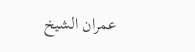عمران الشيخ